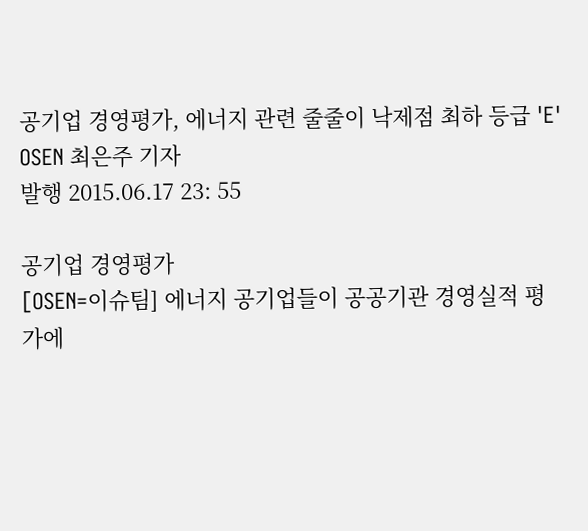공기업 경영평가, 에너지 관련 줄줄이 낙제점 최하 등급 'E'
OSEN 최은주 기자
발행 2015.06.17 23: 55

공기업 경영평가
[OSEN=이슈팀] 에너지 공기업들이 공공기관 경영실적 평가에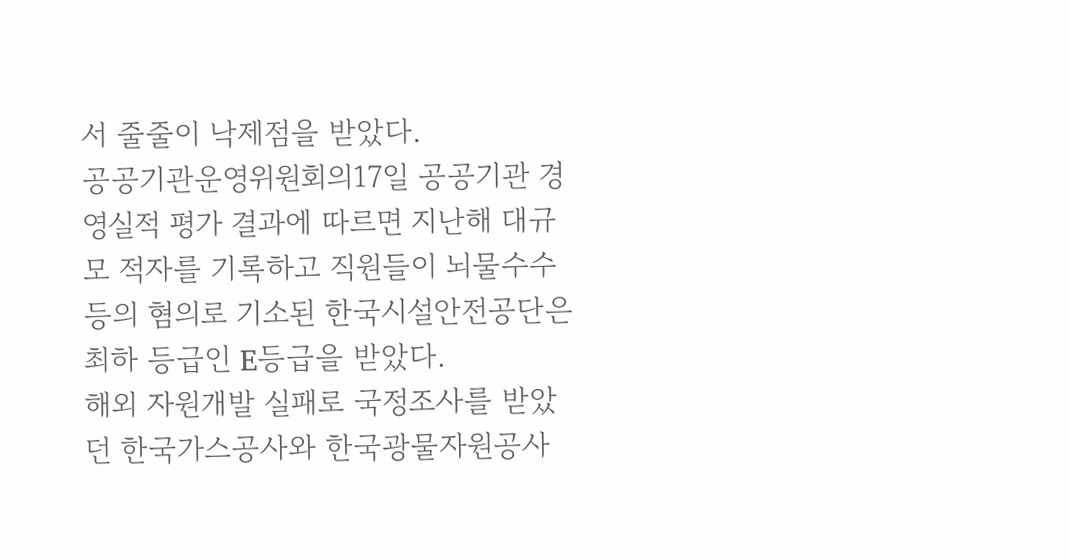서 줄줄이 낙제점을 받았다.
공공기관운영위원회의17일 공공기관 경영실적 평가 결과에 따르면 지난해 대규모 적자를 기록하고 직원들이 뇌물수수 등의 혐의로 기소된 한국시설안전공단은 최하 등급인 E등급을 받았다.
해외 자원개발 실패로 국정조사를 받았던 한국가스공사와 한국광물자원공사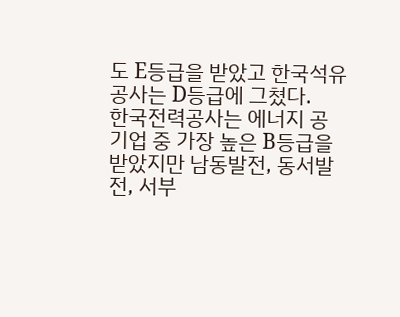도 E등급을 받았고 한국석유공사는 D등급에 그쳤다.
한국전력공사는 에너지 공기업 중 가장 높은 B등급을 받았지만 남동발전, 동서발전, 서부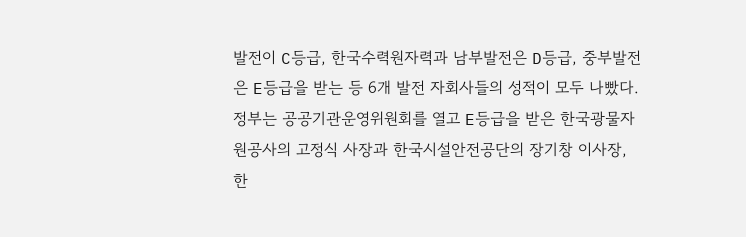발전이 C등급, 한국수력원자력과 남부발전은 D등급, 중부발전은 E등급을 받는 등 6개 발전 자회사들의 성적이 모두 나빴다.
정부는 공공기관운영위원회를 열고 E등급을 받은 한국광물자원공사의 고정식 사장과 한국시설안전공단의 장기창 이사장, 한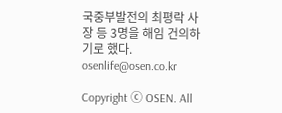국중부발전의 최평락 사장 등 3명을 해임 건의하기로 했다.
osenlife@osen.co.kr

Copyright ⓒ OSEN. All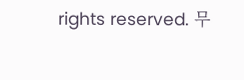rights reserved. 무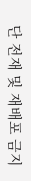단 전재 및 재배포 금지